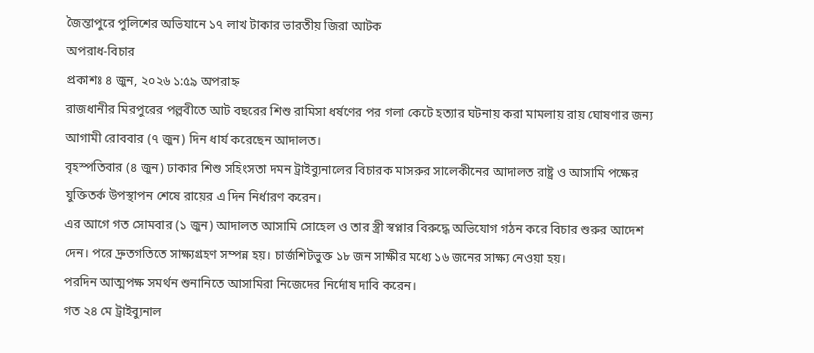জৈন্তাপুরে পুলিশের অভিযানে ১৭ লাখ টাকার ভারতীয় জিরা আটক
অপরাধ-বিচার
প্রকাশঃ ৪ জুন, ২০২৬ ১:৫৯ অপরাহ্ন
রাজধানীর মিরপুরের পল্লবীতে আট বছরের শিশু রামিসা ধর্ষণের পর গলা কেটে হত্যার ঘটনায় করা মামলায় রায় ঘোষণার জন্য আগামী রোববার (৭ জুন) দিন ধার্য করেছেন আদালত।
বৃহস্পতিবার (৪ জুন) ঢাকার শিশু সহিংসতা দমন ট্রাইব্যুনালের বিচারক মাসরুর সালেকীনের আদালত রাষ্ট্র ও আসামি পক্ষের যুক্তিতর্ক উপস্থাপন শেষে রায়ের এ দিন নির্ধারণ করেন।
এর আগে গত সোমবার (১ জুন) আদালত আসামি সোহেল ও তার স্ত্রী স্বপ্নার বিরুদ্ধে অভিযোগ গঠন করে বিচার শুরুর আদেশ দেন। পরে দ্রুতগতিতে সাক্ষ্যগ্রহণ সম্পন্ন হয়। চার্জশিটভুক্ত ১৮ জন সাক্ষীর মধ্যে ১৬ জনের সাক্ষ্য নেওয়া হয়।
পরদিন আত্মপক্ষ সমর্থন শুনানিতে আসামিরা নিজেদের নির্দোষ দাবি করেন।
গত ২৪ মে ট্রাইব্যুনাল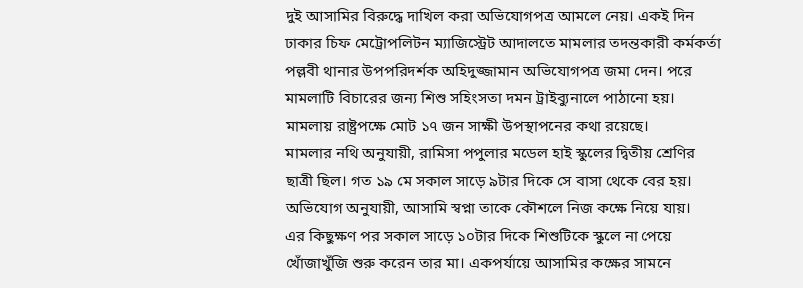দুই আসামির বিরুদ্ধে দাখিল করা অভিযোগপত্র আমলে নেয়। একই দিন ঢাকার চিফ মেট্রোপলিটন ম্যাজিস্ট্রেট আদালতে মামলার তদন্তকারী কর্মকর্তা পল্লবী থানার উপপরিদর্শক অহিদুজ্জামান অভিযোগপত্র জমা দেন। পরে মামলাটি বিচারের জন্য শিশু সহিংসতা দমন ট্রাইব্যুনালে পাঠানো হয়। মামলায় রাষ্ট্রপক্ষে মোট ১৭ জন সাক্ষী উপস্থাপনের কথা রয়েছে।
মামলার নথি অনুযায়ী, রামিসা পপুলার মডেল হাই স্কুলের দ্বিতীয় শ্রেণির ছাত্রী ছিল। গত ১৯ মে সকাল সাড়ে ৯টার দিকে সে বাসা থেকে বের হয়। অভিযোগ অনুযায়ী, আসামি স্বপ্না তাকে কৌশলে নিজ কক্ষে নিয়ে যায়।
এর কিছুক্ষণ পর সকাল সাড়ে ১০টার দিকে শিশুটিকে স্কুলে না পেয়ে খোঁজাখুঁজি শুরু করেন তার মা। একপর্যায়ে আসামির কক্ষের সামনে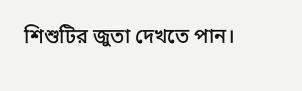শিশুটির জুতা দেখতে পান।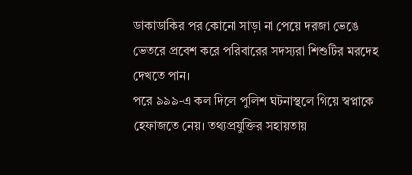ডাকাডাকির পর কোনো সাড়া না পেয়ে দরজা ভেঙে ভেতরে প্রবেশ করে পরিবারের সদস্যরা শিশুটির মরদেহ দেখতে পান।
পরে ৯৯৯-এ কল দিলে পুলিশ ঘটনাস্থলে গিয়ে স্বপ্নাকে হেফাজতে নেয়। তথ্যপ্রযুক্তির সহায়তায়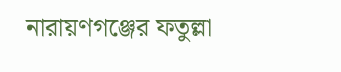নারায়ণগঞ্জের ফতুল্লা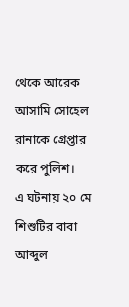থেকে আরেক আসামি সোহেল রানাকে গ্রেপ্তার করে পুলিশ।
এ ঘটনায় ২০ মে শিশুটির বাবা আব্দুল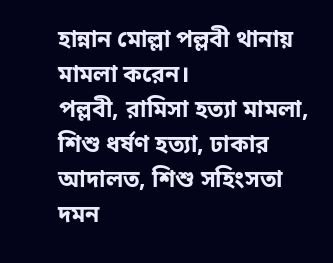হান্নান মোল্লা পল্লবী থানায় মামলা করেন।
পল্লবী, রামিসা হত্যা মামলা, শিশু ধর্ষণ হত্যা, ঢাকার আদালত, শিশু সহিংসতা দমন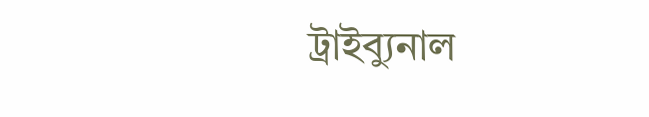ট্রাইব্যুনাল